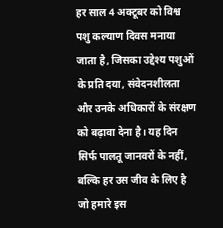हर साल 4 अक्टूबर को विश्व पशु कल्याण दिवस मनाया जाता है, जिसका उद्देश्य पशुओं के प्रति दया, संवेदनशीलता और उनके अधिकारों के संरक्षण को बढ़ावा देना है। यह दिन सिर्फ पालतू जानवरों के नहीं, बल्कि हर उस जीव के लिए है जो हमारे इस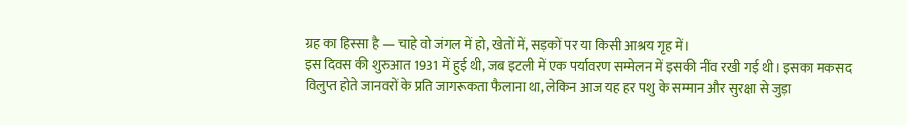ग्रह का हिस्सा है — चाहे वो जंगल में हो, खेतों में, सड़कों पर या किसी आश्रय गृह में।
इस दिवस की शुरुआत 1931 में हुई थी, जब इटली में एक पर्यावरण सम्मेलन में इसकी नींव रखी गई थी। इसका मकसद विलुप्त होते जानवरों के प्रति जागरूकता फैलाना था, लेकिन आज यह हर पशु के सम्मान और सुरक्षा से जुड़ा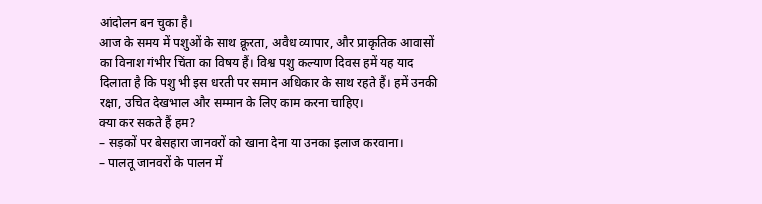आंदोलन बन चुका है।
आज के समय में पशुओं के साथ क्रूरता, अवैध व्यापार, और प्राकृतिक आवासों का विनाश गंभीर चिंता का विषय हैं। विश्व पशु कल्याण दिवस हमें यह याद दिलाता है कि पशु भी इस धरती पर समान अधिकार के साथ रहते हैं। हमें उनकी रक्षा, उचित देखभाल और सम्मान के लिए काम करना चाहिए।
क्या कर सकते हैं हम?
– सड़कों पर बेसहारा जानवरों को खाना देना या उनका इलाज करवाना।
– पालतू जानवरों के पालन में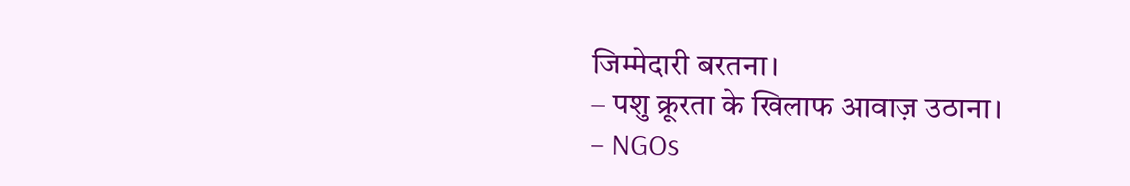जिम्मेदारी बरतना।
– पशु क्रूरता के खिलाफ आवाज़ उठाना।
– NGOs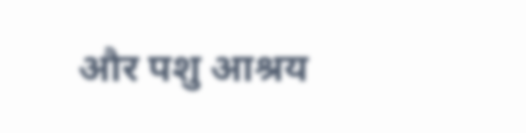और पशु आश्रय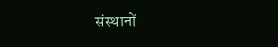संस्थानों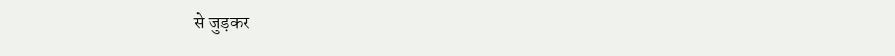से जुड़कर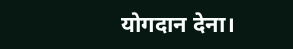योगदान देना।